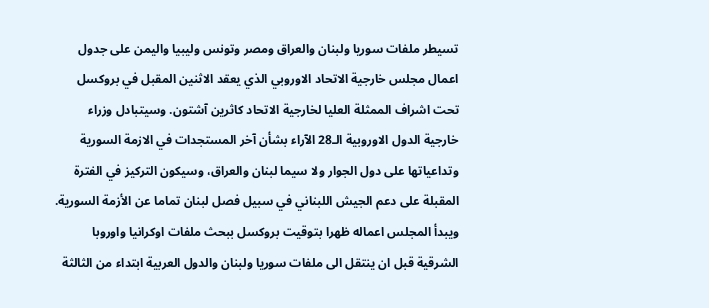تسيطر ملفات سوريا ولبنان والعراق ومصر وتونس وليبيا واليمن على جدول اعمال مجلس خارجية الاتحاد الاوروبي الذي يعقد الاثنين المقبل في بروكسل تحت اشراف الممثلة العليا لخارجية الاتحاد كاثرين آشتون. وسيتبادل وزراء خارجية الدول الاوروبية الـ28 الآراء بشأن آخر المستجدات في الازمة السورية وتداعياتها على دول الجوار ولا سيما لبنان والعراق، وسيكون التركيز في الفترة المقبلة على دعم الجيش اللبناني في سبيل فصل لبنان تماما عن الأزمة السورية.
ويبدأ المجلس اعماله ظهرا بتوقيت بروكسل ببحث ملفات اوكرانيا واوروبا الشرقية قبل ان ينتقل الى ملفات سوريا ولبنان والدول العربية ابتداء من الثالثة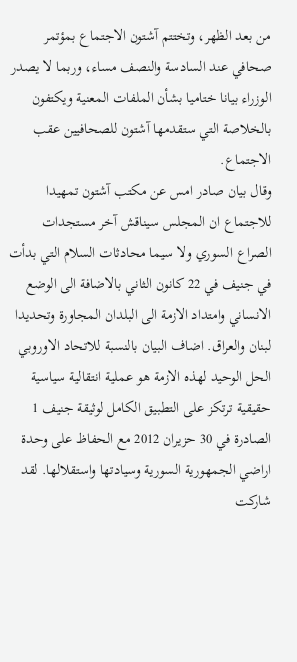من بعد الظهر، وتختتم آشتون الاجتماع بمؤتمر صحافي عند السادسة والنصف مساء، وربما لا يصدر الوزراء بيانا ختاميا بشأن الملفات المعنية ويكتفون بالخلاصة التي ستقدمها آشتون للصحافيين عقب الاجتماع.
وقال بيان صادر امس عن مكتب آشتون تمهيدا للاجتماع ان المجلس سيناقش آخر مستجدات الصراع السوري ولا سيما محادثات السلام التي بدأت في جنيف في 22 كانون الثاني بالاضافة الى الوضع الانساني وامتداد الازمة الى البلدان المجاورة وتحديدا لبنان والعراق. اضاف البيان بالنسبة للاتحاد الاوروبي الحل الوحيد لهذه الازمة هو عملية انتقالية سياسية حقيقية ترتكز على التطبيق الكامل لوثيقة جنيف 1 الصادرة في 30 حزيران 2012 مع الحفاظ على وحدة اراضي الجمهورية السورية وسيادتها واستقلالها. لقد شاركت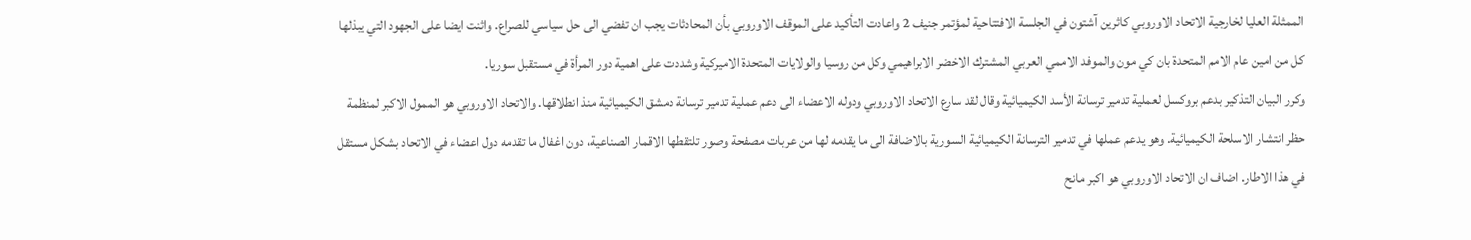الممثلة العليا لخارجية الاتحاد الاوروبي كاثرين آشتون في الجلسة الافتتاحية لمؤتمر جنيف 2 واعادت التأكيد على الموقف الاوروبي بأن المحادثات يجب ان تفضي الى حل سياسي للصراع. واثنت ايضا على الجهود التي يبذلها كل من امين عام الامم المتحدة بان كي مون والموفد الاممي العربي المشترك الاخضر الابراهيمي وكل من روسيا والولايات المتحدة الاميركية وشددت على اهمية دور المرأة في مستقبل سوريا.
وكرر البيان التذكير بدعم بروكسل لعملية تدمير ترسانة الأسد الكيميائية وقال لقد سارع الاتحاد الاوروبي ودوله الاعضاء الى دعم عملية تدمير ترسانة دمشق الكيميائية منذ انطلاقها. والاتحاد الاوروبي هو الممول الاكبر لمنظمة حظر انتشار الاسلحة الكيميائية. وهو يدعم عملها في تدمير الترسانة الكيميائية السورية بالاضافة الى ما يقدمه لها من عربات مصفحة وصور تلتقطها الاقمار الصناعية، دون اغفال ما تقدمه دول اعضاء في الاتحاد بشكل مستقل في هذا الاطار. اضاف ان الاتحاد الاوروبي هو اكبر مانح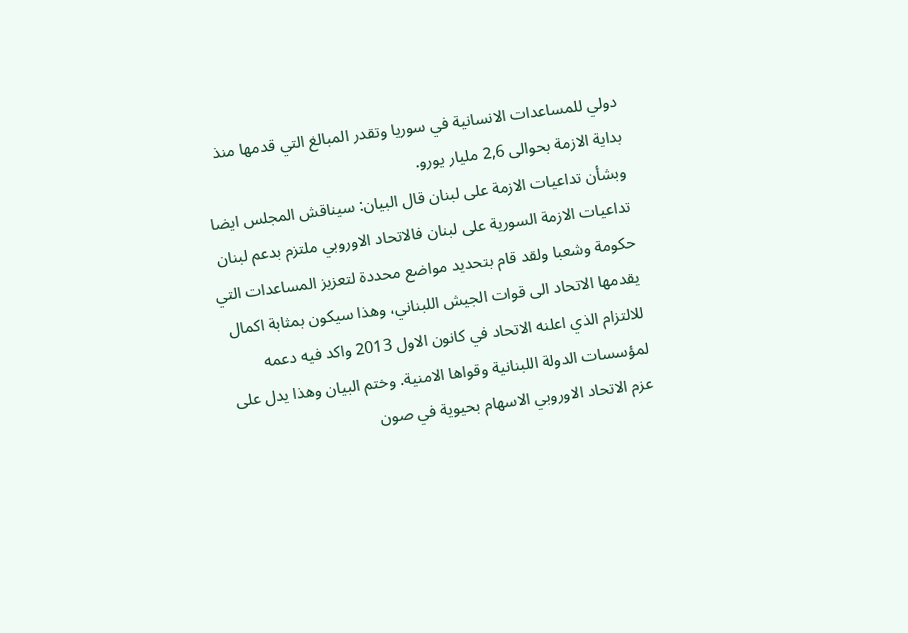دولي للمساعدات الانسانية في سوريا وتقدر المبالغ التي قدمها منذ بداية الازمة بحوالى 2,6 مليار يورو.
وبشأن تداعيات الازمة على لبنان قال البيان: سيناقش المجلس ايضا تداعيات الازمة السورية على لبنان فالاتحاد الاوروبي ملتزم بدعم لبنان حكومة وشعبا ولقد قام بتحديد مواضع محددة لتعزيز المساعدات التي يقدمها الاتحاد الى قوات الجيش اللبناني، وهذا سيكون بمثابة اكمال للالتزام الذي اعلنه الاتحاد في كانون الاول 2013 واكد فيه دعمه لمؤسسات الدولة اللبنانية وقواها الامنية. وختم البيان وهذا يدل على عزم الاتحاد الاوروبي الاسهام بحيوية في صون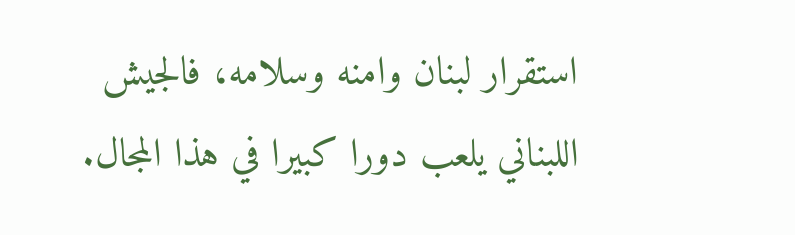استقرار لبنان وامنه وسلامه، فالجيش اللبناني يلعب دورا كبيرا في هذا المجال.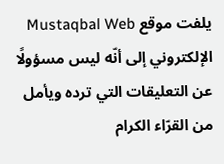يلفت موقع Mustaqbal Web الإلكتروني إلى أنّه ليس مسؤولًا عن التعليقات التي ترده ويأمل من القرّاء الكرام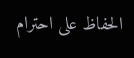الحفاظ على احترام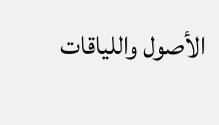الأصول واللياقات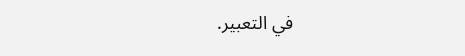في التعبير.